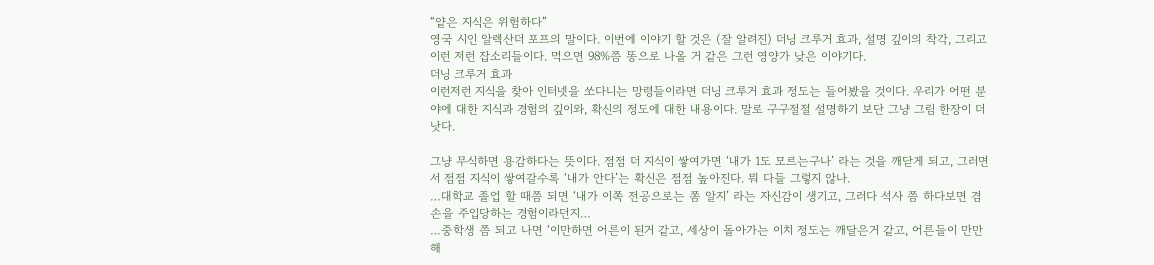“얕은 지식은 위험하다”
영국 시인 알렉산더 포프의 말이다. 이번에 이야기 할 것은 (잘 알려진) 더닝 크루거 효과, 설명 깊이의 착각, 그리고 이런 저런 잡소리들이다. 먹으면 98%쯤 똥으로 나올 거 같은 그런 영양가 낮은 이야기다.
더닝 크루거 효과
이런저런 지식을 찾아 인터넷을 쏘다니는 망령들이라면 더닝 크루거 효과 정도는 들어봤을 것이다. 우리가 어떤 분야에 대한 지식과 경험의 깊이와, 확신의 정도에 대한 내용이다. 말로 구구절절 설명하기 보단 그냥 그림 한장이 더 낫다.

그냥 무식하면 용감하다는 뜻이다. 점점 더 지식이 쌓여가면 ‘내가 1도 모르는구나’ 라는 것을 깨닫게 되고, 그러면서 점점 지식이 쌓여갈수록 ‘내가 안다’는 확신은 점점 높아진다. 뭐 다들 그렇지 않나.
…대학교 졸업 할 때쯤 되면 ‘내가 이쪽 전공으로는 쫌 알지’ 라는 자신감이 생기고, 그러다 석사 쯤 하다보면 겸손을 주입당하는 경험이라던지…
…중학생 쯤 되고 나면 ‘이만하면 어른이 된거 같고, 세상이 돌아가는 이치 정도는 깨달은거 같고, 어른들이 만만해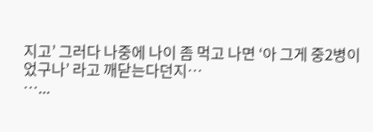지고’ 그러다 나중에 나이 좀 먹고 나면 ‘아 그게 중2병이었구나’ 라고 깨닫는다던지…
…...